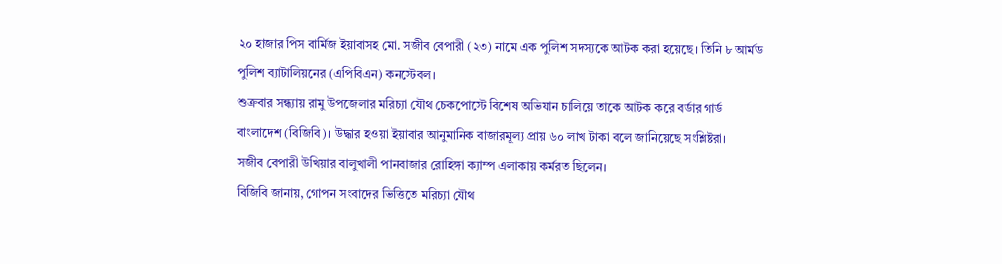২০ হাজার পিস বার্মিজ ইয়াবাসহ মো. সজীব বেপারী (২৩) নামে এক পুলিশ সদস্যকে আটক করা হয়েছে। তিনি ৮ আর্মড পুলিশ ব্যাটালিয়নের (এপিবিএন) কনস্টেবল।
শুক্রবার সন্ধ্যায় রামু উপজেলার মরিচ্যা যৌথ চেকপোস্টে বিশেষ অভিযান চালিয়ে তাকে আটক করে বর্ডার গার্ড বাংলাদেশ (বিজিবি)। উদ্ধার হওয়া ইয়াবার আনুমানিক বাজারমূল্য প্রায় ৬০ লাখ টাকা বলে জানিয়েছে সংশ্লিষ্টরা।
সজীব বেপারী উখিয়ার বালুখালী পানবাজার রোহিঙ্গা ক্যাম্প এলাকায় কর্মরত ছিলেন।
বিজিবি জানায়, গোপন সংবাদের ভিত্তিতে মরিচ্যা যৌথ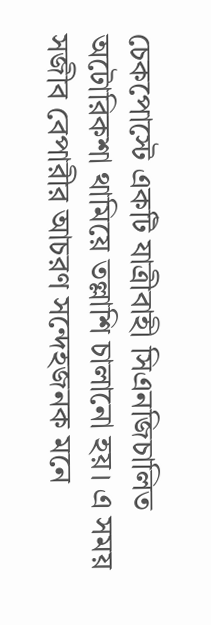চেকপোস্টে একটি যাত্রীবাহী সিএনজিচালিত অটোরিকশা থামিয়ে তল্লাশি চালানো হয়। এ সময় সজীব বেপারীর আচরণ সন্দেহজনক মনে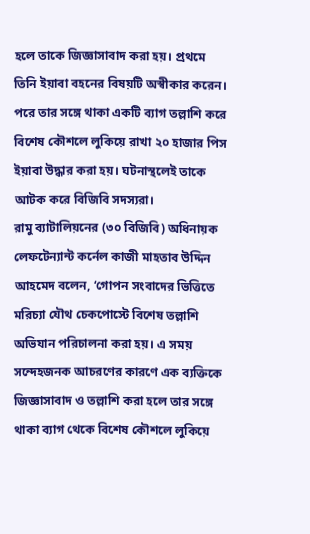হলে তাকে জিজ্ঞাসাবাদ করা হয়। প্রথমে তিনি ইয়াবা বহনের বিষয়টি অস্বীকার করেন।
পরে তার সঙ্গে থাকা একটি ব্যাগ তল্লাশি করে বিশেষ কৌশলে লুকিয়ে রাখা ২০ হাজার পিস ইয়াবা উদ্ধার করা হয়। ঘটনাস্থলেই তাকে আটক করে বিজিবি সদস্যরা।
রামু ব্যাটালিয়নের (৩০ বিজিবি) অধিনায়ক লেফটেন্যান্ট কর্নেল কাজী মাহতাব উদ্দিন আহমেদ বলেন, ‘গোপন সংবাদের ভিত্তিতে মরিচ্যা যৌথ চেকপোস্টে বিশেষ তল্লাশি অভিযান পরিচালনা করা হয়। এ সময় সন্দেহজনক আচরণের কারণে এক ব্যক্তিকে জিজ্ঞাসাবাদ ও তল্লাশি করা হলে তার সঙ্গে থাকা ব্যাগ থেকে বিশেষ কৌশলে লুকিয়ে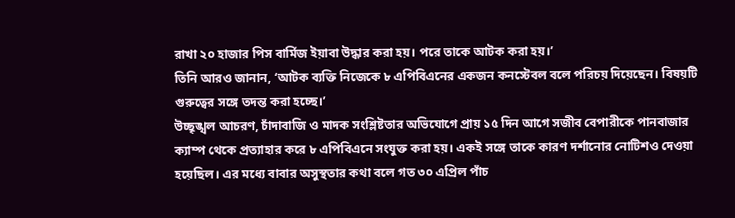রাখা ২০ হাজার পিস বার্মিজ ইয়াবা উদ্ধার করা হয়। পরে তাকে আটক করা হয়।’
তিনি আরও জানান, ‘আটক ব্যক্তি নিজেকে ৮ এপিবিএনের একজন কনস্টেবল বলে পরিচয় দিয়েছেন। বিষয়টি গুরুত্বের সঙ্গে তদন্ত করা হচ্ছে।’
উচ্ছৃঙ্খল আচরণ, চাঁদাবাজি ও মাদক সংশ্লিষ্টতার অভিযোগে প্রায় ১৫ দিন আগে সজীব বেপারীকে পানবাজার ক্যাম্প থেকে প্রত্যাহার করে ৮ এপিবিএনে সংযুক্ত করা হয়। একই সঙ্গে তাকে কারণ দর্শানোর নোটিশও দেওয়া হয়েছিল। এর মধ্যে বাবার অসুস্থতার কথা বলে গত ৩০ এপ্রিল পাঁচ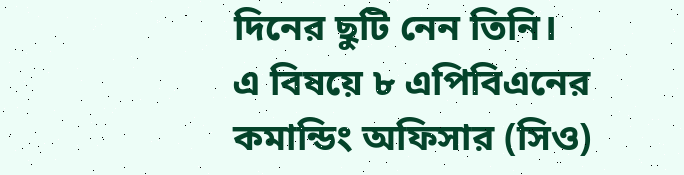দিনের ছুটি নেন তিনি।
এ বিষয়ে ৮ এপিবিএনের কমান্ডিং অফিসার (সিও)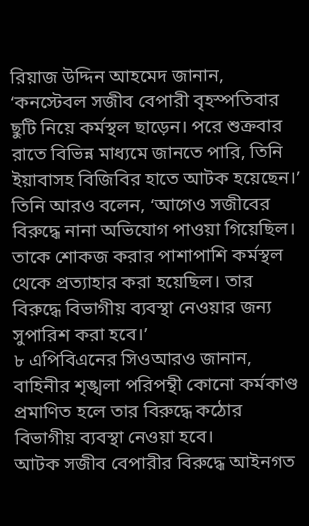রিয়াজ উদ্দিন আহমেদ জানান, ‘কনস্টেবল সজীব বেপারী বৃহস্পতিবার ছুটি নিয়ে কর্মস্থল ছাড়েন। পরে শুক্রবার রাতে বিভিন্ন মাধ্যমে জানতে পারি, তিনি ইয়াবাসহ বিজিবির হাতে আটক হয়েছেন।’
তিনি আরও বলেন, ‘আগেও সজীবের বিরুদ্ধে নানা অভিযোগ পাওয়া গিয়েছিল। তাকে শোকজ করার পাশাপাশি কর্মস্থল থেকে প্রত্যাহার করা হয়েছিল। তার বিরুদ্ধে বিভাগীয় ব্যবস্থা নেওয়ার জন্য সুপারিশ করা হবে।’
৮ এপিবিএনের সিওআরও জানান, বাহিনীর শৃঙ্খলা পরিপন্থী কোনো কর্মকাণ্ড প্রমাণিত হলে তার বিরুদ্ধে কঠোর বিভাগীয় ব্যবস্থা নেওয়া হবে।
আটক সজীব বেপারীর বিরুদ্ধে আইনগত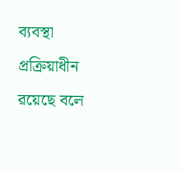ব্যবস্থা প্রক্রিয়াধীন রয়েছে বলে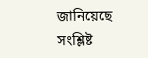জানিয়েছে সংশ্লিষ্ট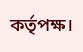কর্তৃপক্ষ।